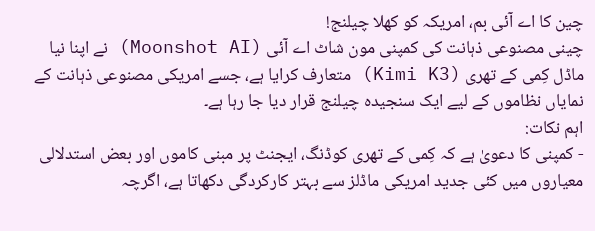چین کا اے آئی بم، امریکہ کو کھلا چیلنج!
چینی مصنوعی ذہانت کی کمپنی مون شاٹ اے آئی (Moonshot AI) نے اپنا نیا ماڈل کِمی کے تھری (Kimi K3) متعارف کرایا ہے، جسے امریکی مصنوعی ذہانت کے نمایاں نظاموں کے لیے ایک سنجیدہ چیلنج قرار دیا جا رہا ہے۔
اہم نکات:
- کمپنی کا دعویٰ ہے کہ کِمی کے تھری کوڈنگ، ایجنٹ پر مبنی کاموں اور بعض استدلالی معیاروں میں کئی جدید امریکی ماڈلز سے بہتر کارکردگی دکھاتا ہے، اگرچہ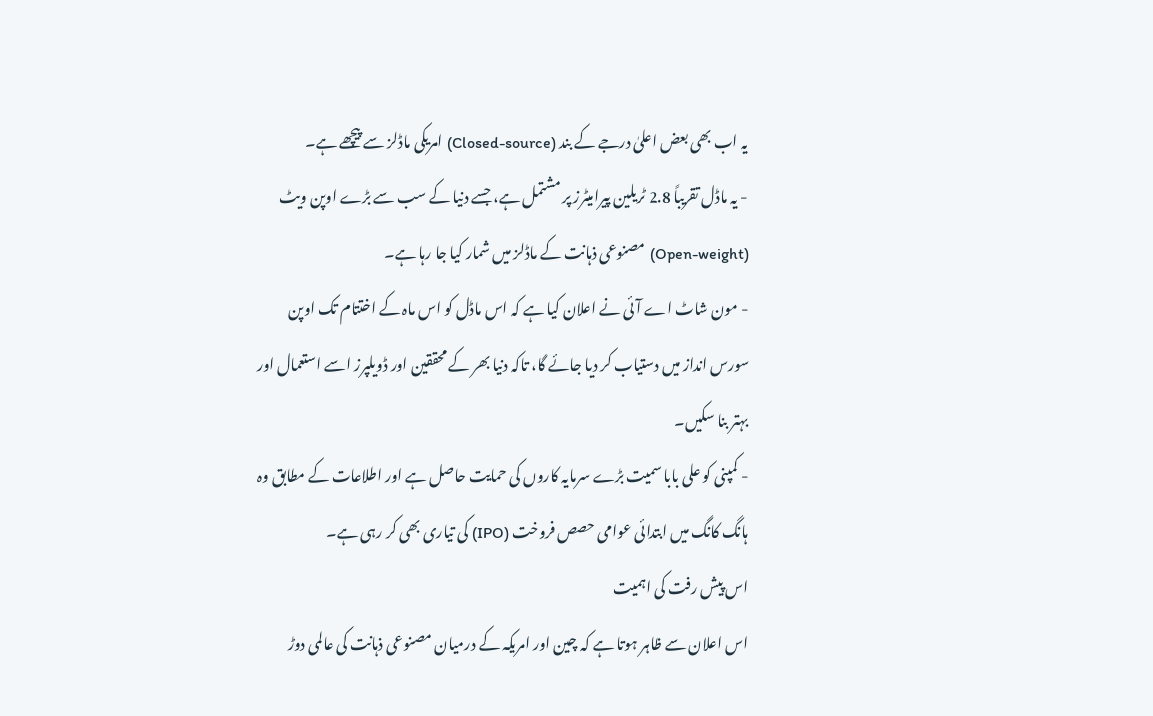یہ اب بھی بعض اعلیٰ درجے کے بند (Closed-source) امریکی ماڈلز سے پیچھے ہے۔
- یہ ماڈل تقریباً 2.8 ٹریلین پیرامیٹرز پر مشتمل ہے، جسے دنیا کے سب سے بڑے اوپن ویٹ (Open-weight) مصنوعی ذہانت کے ماڈلز میں شمار کیا جا رہا ہے۔
- مون شاٹ اے آئی نے اعلان کیا ہے کہ اس ماڈل کو اس ماہ کے اختتام تک اوپن سورس انداز میں دستیاب کر دیا جائے گا، تاکہ دنیا بھر کے محققین اور ڈویلپرز اسے استعمال اور بہتر بنا سکیں۔
- کمپنی کو علی بابا سمیت بڑے سرمایہ کاروں کی حمایت حاصل ہے اور اطلاعات کے مطابق وہ ہانگ کانگ میں ابتدائی عوامی حصص فروخت (IPO) کی تیاری بھی کر رہی ہے۔
اس پیش رفت کی اہمیت
اس اعلان سے ظاہر ہوتا ہے کہ چین اور امریکہ کے درمیان مصنوعی ذہانت کی عالمی دوڑ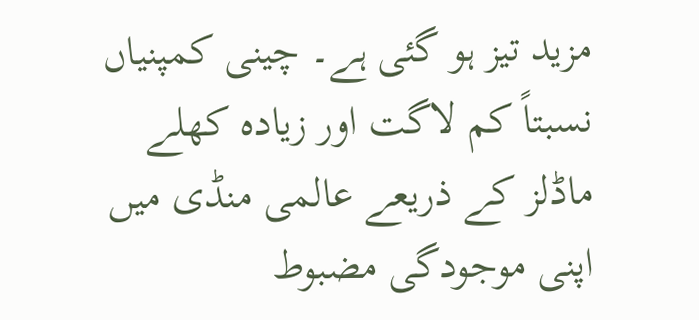مزید تیز ہو گئی ہے۔ چینی کمپنیاں نسبتاً کم لاگت اور زیادہ کھلے ماڈلز کے ذریعے عالمی منڈی میں اپنی موجودگی مضبوط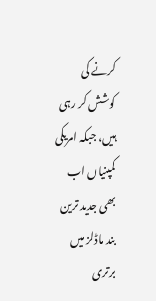کرنے کی کوشش کر رہی ہیں، جبکہ امریکی کمپنیاں اب بھی جدید ترین بند ماڈلز میں برتری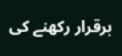برقرار رکھنے کی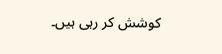کوشش کر رہی ہیں۔